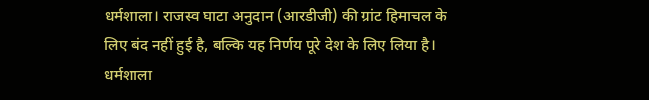धर्मशाला। राजस्व घाटा अनुदान (आरडीजी) की ग्रांट हिमाचल के लिए बंद नहीं हुई है, बल्कि यह निर्णय पूरे देश के लिए लिया है। धर्मशाला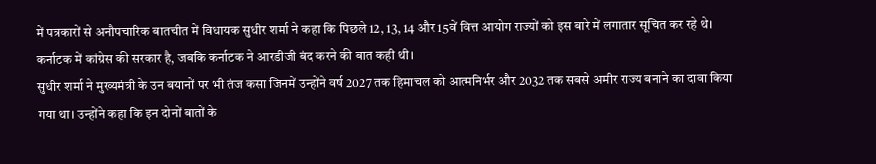में पत्रकारों से अनौपचारिक बातचीत में विधायक सुधीर शर्मा ने कहा कि पिछले 12, 13, 14 और 15वें वित्त आयोग राज्यों को इस बारे में लगातार सूचित कर रहे थे। कर्नाटक में कांग्रेस की सरकार है, जबकि कर्नाटक ने आरडीजी बंद करने की बात कही थी।
सुधीर शर्मा ने मुख्यमंत्री के उन बयानों पर भी तंज कसा जिनमें उन्होंने वर्ष 2027 तक हिमाचल को आत्मनिर्भर और 2032 तक सबसे अमीर राज्य बनाने का दावा किया गया था। उन्होंने कहा कि इन दोनों बातों के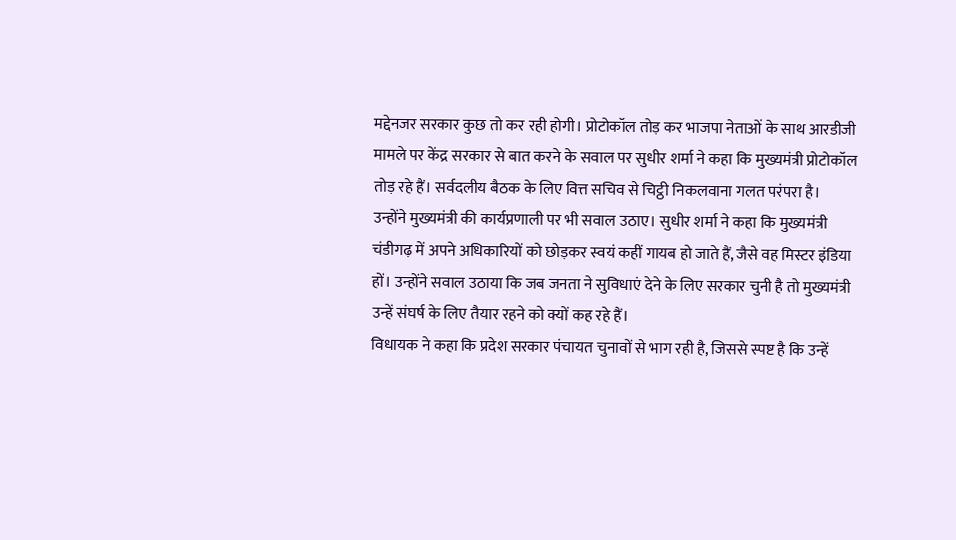मद्देनजर सरकार कुछ तो कर रही होगी। प्रोटोकॉल तोड़ कर भाजपा नेताओं के साथ आरडीजी मामले पर केंद्र सरकार से बात करने के सवाल पर सुधीर शर्मा ने कहा कि मुख्यमंत्री प्रोटोकॉल तोड़ रहे हैं। सर्वदलीय बैठक के लिए वित्त सचिव से चिट्ठी निकलवाना गलत परंपरा है।
उन्होंने मुख्यमंत्री की कार्यप्रणाली पर भी सवाल उठाए। सुधीर शर्मा ने कहा कि मुख्यमंत्री चंडीगढ़ में अपने अधिकारियों को छोड़कर स्वयं कहीं गायब हो जाते हैं, जैसे वह मिस्टर इंडिया हों। उन्होंने सवाल उठाया कि जब जनता ने सुविधाएं देने के लिए सरकार चुनी है तो मुख्यमंत्री उन्हें संघर्ष के लिए तैयार रहने को क्यों कह रहे हैं।
विधायक ने कहा कि प्रदेश सरकार पंचायत चुनावों से भाग रही है, जिससे स्पष्ट है कि उन्हें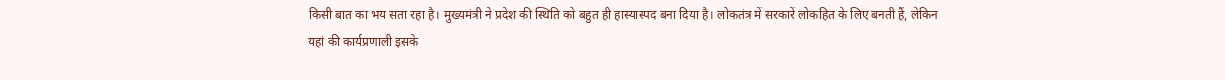किसी बात का भय सता रहा है। मुख्यमंत्री ने प्रदेश की स्थिति को बहुत ही हास्यास्पद बना दिया है। लोकतंत्र में सरकारें लोकहित के लिए बनती हैं, लेकिन यहां की कार्यप्रणाली इसके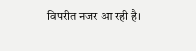विपरीत नजर आ रही है।